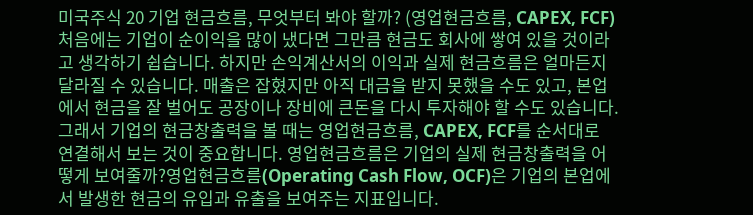미국주식 20 기업 현금흐름, 무엇부터 봐야 할까? (영업현금흐름, CAPEX, FCF) 처음에는 기업이 순이익을 많이 냈다면 그만큼 현금도 회사에 쌓여 있을 것이라고 생각하기 쉽습니다. 하지만 손익계산서의 이익과 실제 현금흐름은 얼마든지 달라질 수 있습니다. 매출은 잡혔지만 아직 대금을 받지 못했을 수도 있고, 본업에서 현금을 잘 벌어도 공장이나 장비에 큰돈을 다시 투자해야 할 수도 있습니다. 그래서 기업의 현금창출력을 볼 때는 영업현금흐름, CAPEX, FCF를 순서대로 연결해서 보는 것이 중요합니다. 영업현금흐름은 기업의 실제 현금창출력을 어떻게 보여줄까?영업현금흐름(Operating Cash Flow, OCF)은 기업의 본업에서 발생한 현금의 유입과 유출을 보여주는 지표입니다.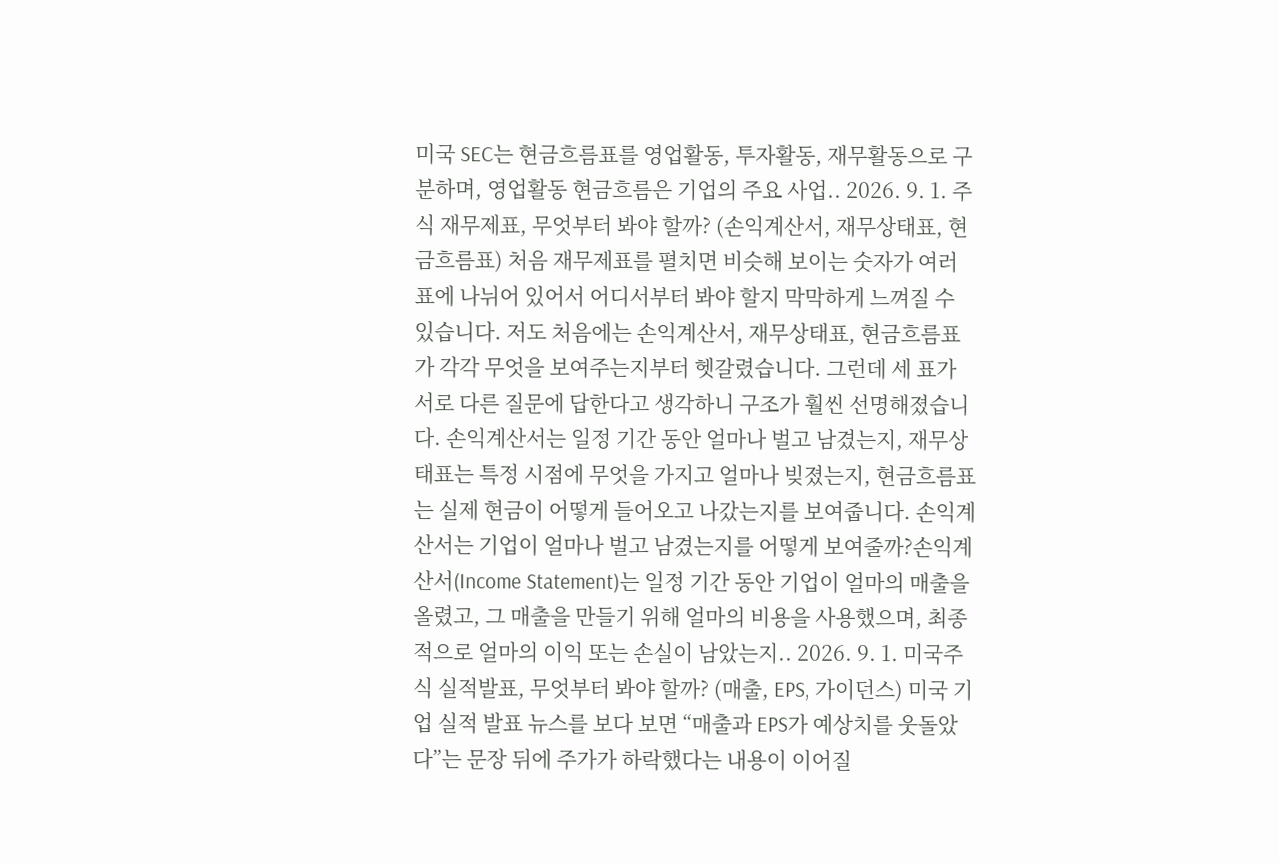미국 SEC는 현금흐름표를 영업활동, 투자활동, 재무활동으로 구분하며, 영업활동 현금흐름은 기업의 주요 사업.. 2026. 9. 1. 주식 재무제표, 무엇부터 봐야 할까? (손익계산서, 재무상태표, 현금흐름표) 처음 재무제표를 펼치면 비슷해 보이는 숫자가 여러 표에 나뉘어 있어서 어디서부터 봐야 할지 막막하게 느껴질 수 있습니다. 저도 처음에는 손익계산서, 재무상태표, 현금흐름표가 각각 무엇을 보여주는지부터 헷갈렸습니다. 그런데 세 표가 서로 다른 질문에 답한다고 생각하니 구조가 훨씬 선명해졌습니다. 손익계산서는 일정 기간 동안 얼마나 벌고 남겼는지, 재무상태표는 특정 시점에 무엇을 가지고 얼마나 빚졌는지, 현금흐름표는 실제 현금이 어떻게 들어오고 나갔는지를 보여줍니다. 손익계산서는 기업이 얼마나 벌고 남겼는지를 어떻게 보여줄까?손익계산서(Income Statement)는 일정 기간 동안 기업이 얼마의 매출을 올렸고, 그 매출을 만들기 위해 얼마의 비용을 사용했으며, 최종적으로 얼마의 이익 또는 손실이 남았는지.. 2026. 9. 1. 미국주식 실적발표, 무엇부터 봐야 할까? (매출, EPS, 가이던스) 미국 기업 실적 발표 뉴스를 보다 보면 “매출과 EPS가 예상치를 웃돌았다”는 문장 뒤에 주가가 하락했다는 내용이 이어질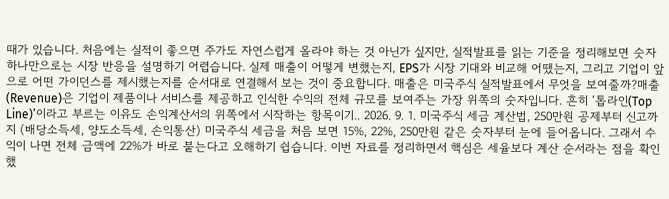때가 있습니다. 처음에는 실적이 좋으면 주가도 자연스럽게 올라야 하는 것 아닌가 싶지만, 실적발표를 읽는 기준을 정리해보면 숫자 하나만으로는 시장 반응을 설명하기 어렵습니다. 실제 매출이 어떻게 변했는지, EPS가 시장 기대와 비교해 어땠는지, 그리고 기업이 앞으로 어떤 가이던스를 제시했는지를 순서대로 연결해서 보는 것이 중요합니다. 매출은 미국주식 실적발표에서 무엇을 보여줄까?매출(Revenue)은 기업이 제품이나 서비스를 제공하고 인식한 수익의 전체 규모를 보여주는 가장 위쪽의 숫자입니다. 흔히 ‘톱라인(Top Line)’이라고 부르는 이유도 손익계산서의 위쪽에서 시작하는 항목이기.. 2026. 9. 1. 미국주식 세금 계산법, 250만원 공제부터 신고까지 (배당소득세, 양도소득세, 손익통산) 미국주식 세금을 처음 보면 15%, 22%, 250만원 같은 숫자부터 눈에 들어옵니다. 그래서 수익이 나면 전체 금액에 22%가 바로 붙는다고 오해하기 쉽습니다. 이번 자료를 정리하면서 핵심은 세율보다 계산 순서라는 점을 확인했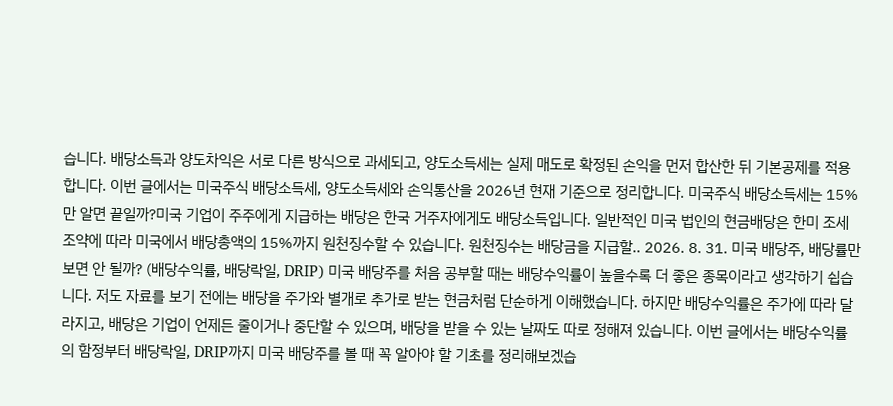습니다. 배당소득과 양도차익은 서로 다른 방식으로 과세되고, 양도소득세는 실제 매도로 확정된 손익을 먼저 합산한 뒤 기본공제를 적용합니다. 이번 글에서는 미국주식 배당소득세, 양도소득세와 손익통산을 2026년 현재 기준으로 정리합니다. 미국주식 배당소득세는 15%만 알면 끝일까?미국 기업이 주주에게 지급하는 배당은 한국 거주자에게도 배당소득입니다. 일반적인 미국 법인의 현금배당은 한미 조세조약에 따라 미국에서 배당총액의 15%까지 원천징수할 수 있습니다. 원천징수는 배당금을 지급할.. 2026. 8. 31. 미국 배당주, 배당률만 보면 안 될까? (배당수익률, 배당락일, DRIP) 미국 배당주를 처음 공부할 때는 배당수익률이 높을수록 더 좋은 종목이라고 생각하기 쉽습니다. 저도 자료를 보기 전에는 배당을 주가와 별개로 추가로 받는 현금처럼 단순하게 이해했습니다. 하지만 배당수익률은 주가에 따라 달라지고, 배당은 기업이 언제든 줄이거나 중단할 수 있으며, 배당을 받을 수 있는 날짜도 따로 정해져 있습니다. 이번 글에서는 배당수익률의 함정부터 배당락일, DRIP까지 미국 배당주를 볼 때 꼭 알아야 할 기초를 정리해보겠습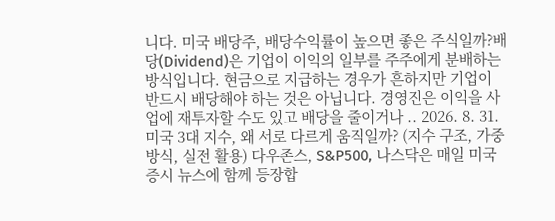니다. 미국 배당주, 배당수익률이 높으면 좋은 주식일까?배당(Dividend)은 기업이 이익의 일부를 주주에게 분배하는 방식입니다. 현금으로 지급하는 경우가 흔하지만 기업이 반드시 배당해야 하는 것은 아닙니다. 경영진은 이익을 사업에 재투자할 수도 있고 배당을 줄이거나 .. 2026. 8. 31. 미국 3대 지수, 왜 서로 다르게 움직일까? (지수 구조, 가중 방식, 실전 활용) 다우존스, S&P500, 나스닥은 매일 미국 증시 뉴스에 함께 등장합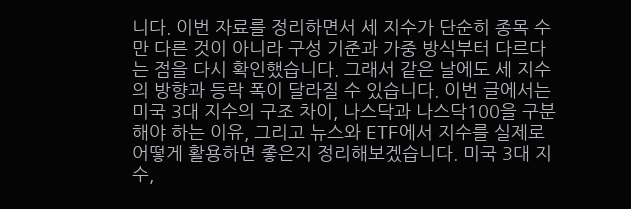니다. 이번 자료를 정리하면서 세 지수가 단순히 종목 수만 다른 것이 아니라 구성 기준과 가중 방식부터 다르다는 점을 다시 확인했습니다. 그래서 같은 날에도 세 지수의 방향과 등락 폭이 달라질 수 있습니다. 이번 글에서는 미국 3대 지수의 구조 차이, 나스닥과 나스닥100을 구분해야 하는 이유, 그리고 뉴스와 ETF에서 지수를 실제로 어떻게 활용하면 좋은지 정리해보겠습니다. 미국 3대 지수,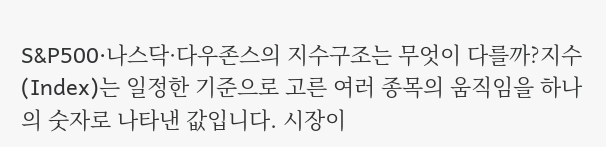S&P500·나스닥·다우존스의 지수구조는 무엇이 다를까?지수(Index)는 일정한 기준으로 고른 여러 종목의 움직임을 하나의 숫자로 나타낸 값입니다. 시장이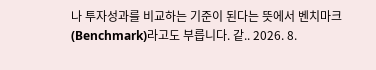나 투자성과를 비교하는 기준이 된다는 뜻에서 벤치마크(Benchmark)라고도 부릅니다. 같.. 2026. 8.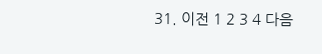31. 이전 1 2 3 4 다음